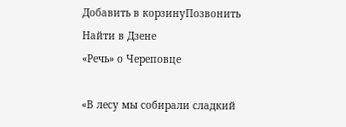Добавить в корзинуПозвонить
Найти в Дзене
«Речь» о Череповце

«В лесу мы собирали сладкий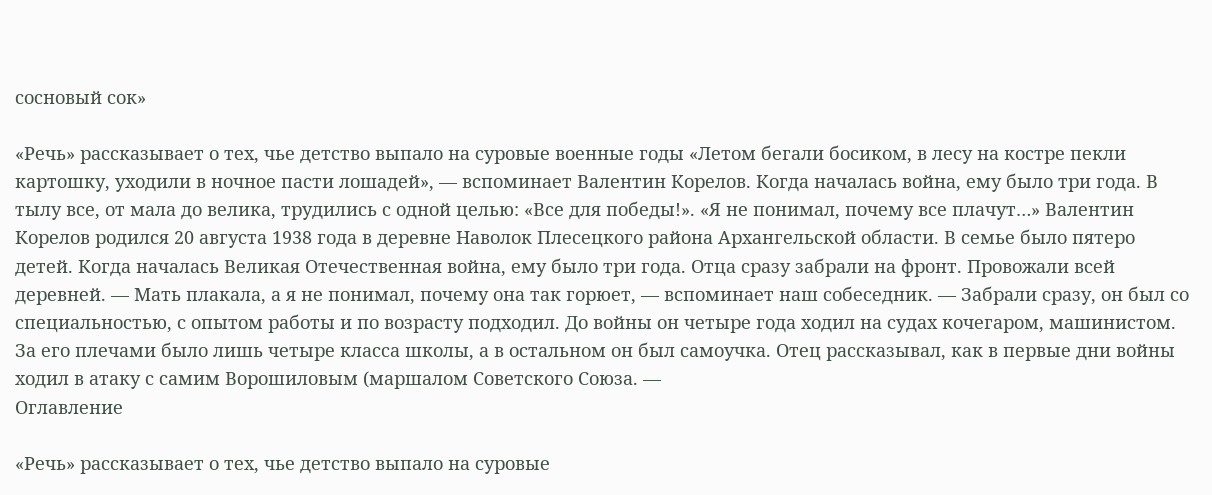сосновый сок»

«Речь» рассказывает о тех, чье детство выпало на суровые военные годы «Летом бегали босиком, в лесу на костре пекли картошку, уходили в ночное пасти лошадей», — вспоминает Валентин Корелов. Когда началась война, ему было три года. В тылу все, от мала до велика, трудились с одной целью: «Все для победы!». «Я не понимал, почему все плачут…» Валентин Корелов родился 20 августа 1938 года в деревне Наволок Плесецкого района Архангельской области. В семье было пятеро детей. Когда началась Великая Отечественная война, ему было три года. Отца сразу забрали на фронт. Провожали всей деревней. — Мать плакала, а я не понимал, почему она так горюет, — вспоминает наш собеседник. — Забрали сразу, он был со специальностью, с опытом работы и по возрасту подходил. До войны он четыре года ходил на судах кочегаром, машинистом. За его плечами было лишь четыре класса школы, а в остальном он был самоучка. Отец рассказывал, как в первые дни войны ходил в атаку с самим Ворошиловым (маршалом Советского Союза. —
Оглавление

«Речь» рассказывает о тех, чье детство выпало на суровые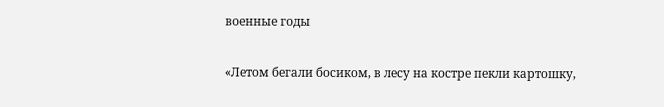военные годы

«Летом бегали босиком, в лесу на костре пекли картошку,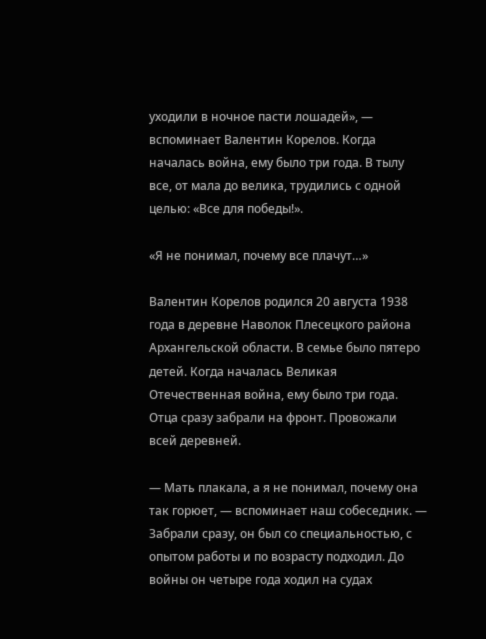уходили в ночное пасти лошадей», — вспоминает Валентин Корелов. Когда началась война, ему было три года. В тылу все, от мала до велика, трудились с одной целью: «Все для победы!».

«Я не понимал, почему все плачут…»

Валентин Корелов родился 20 августа 1938 года в деревне Наволок Плесецкого района Архангельской области. В семье было пятеро детей. Когда началась Великая Отечественная война, ему было три года. Отца сразу забрали на фронт. Провожали всей деревней.

— Мать плакала, а я не понимал, почему она так горюет, — вспоминает наш собеседник. — Забрали сразу, он был со специальностью, с опытом работы и по возрасту подходил. До войны он четыре года ходил на судах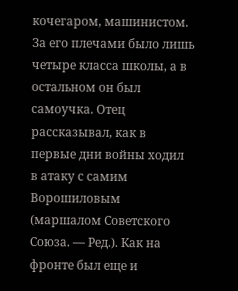кочегаром, машинистом. За его плечами было лишь четыре класса школы, а в остальном он был самоучка. Отец рассказывал, как в первые дни войны ходил в атаку с самим Ворошиловым (маршалом Советского Союза. — Ред.). Как на фронте был еще и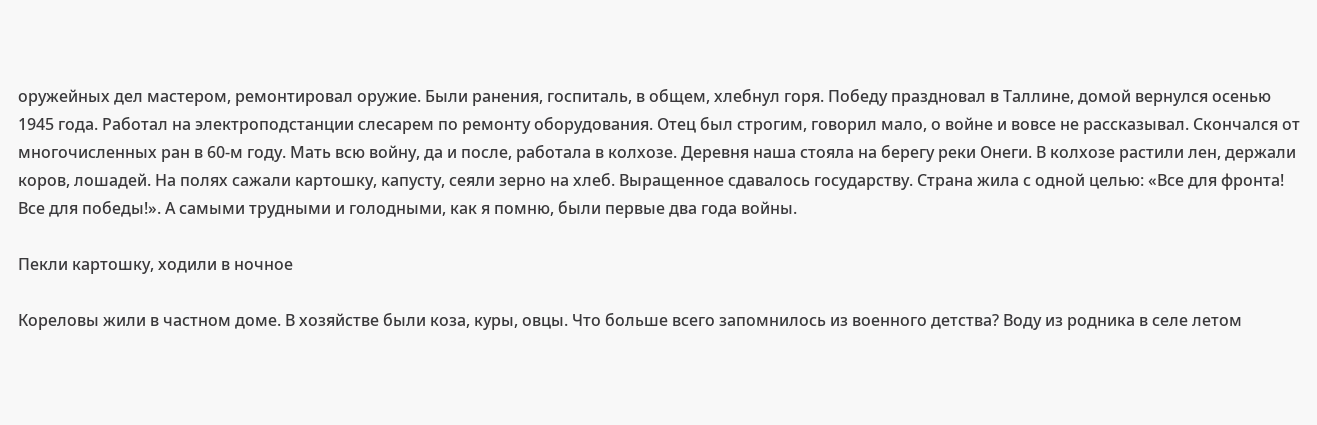оружейных дел мастером, ремонтировал оружие. Были ранения, госпиталь, в общем, хлебнул горя. Победу праздновал в Таллине, домой вернулся осенью 1945 года. Работал на электроподстанции слесарем по ремонту оборудования. Отец был строгим, говорил мало, о войне и вовсе не рассказывал. Скончался от многочисленных ран в 60-м году. Мать всю войну, да и после, работала в колхозе. Деревня наша стояла на берегу реки Онеги. В колхозе растили лен, держали коров, лошадей. На полях сажали картошку, капусту, сеяли зерно на хлеб. Выращенное сдавалось государству. Страна жила с одной целью: «Все для фронта! Все для победы!». А самыми трудными и голодными, как я помню, были первые два года войны.

Пекли картошку, ходили в ночное

Кореловы жили в частном доме. В хозяйстве были коза, куры, овцы. Что больше всего запомнилось из военного детства? Воду из родника в селе летом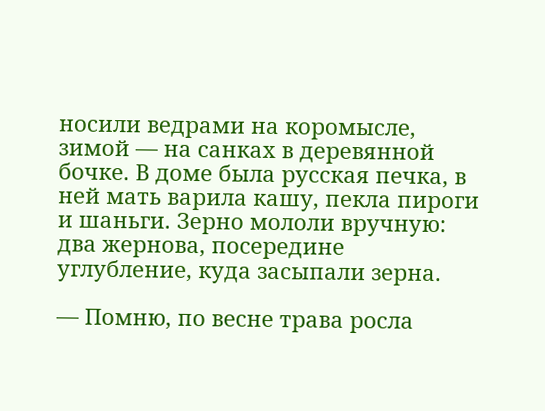носили ведрами на коромысле, зимой — на санках в деревянной бочке. В доме была русская печка, в ней мать варила кашу, пекла пироги и шаньги. Зерно мололи вручную: два жернова, посередине углубление, куда засыпали зерна.

— Помню, по весне трава росла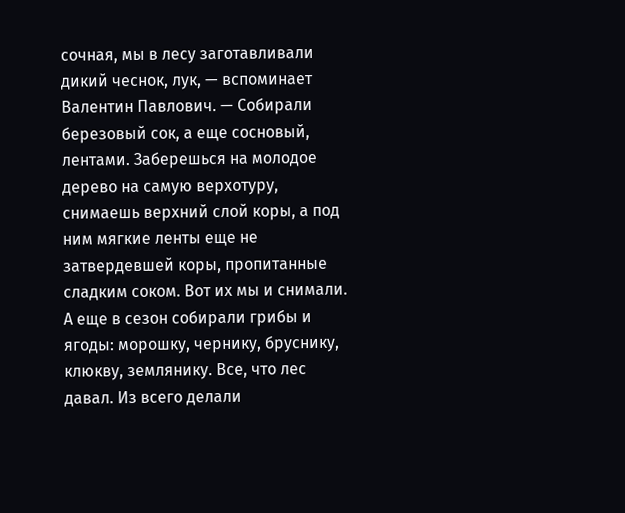сочная, мы в лесу заготавливали дикий чеснок, лук, — вспоминает Валентин Павлович. — Собирали березовый сок, а еще сосновый, лентами. Заберешься на молодое дерево на самую верхотуру, снимаешь верхний слой коры, а под ним мягкие ленты еще не затвердевшей коры, пропитанные сладким соком. Вот их мы и снимали. А еще в сезон собирали грибы и ягоды: морошку, чернику, бруснику, клюкву, землянику. Все, что лес давал. Из всего делали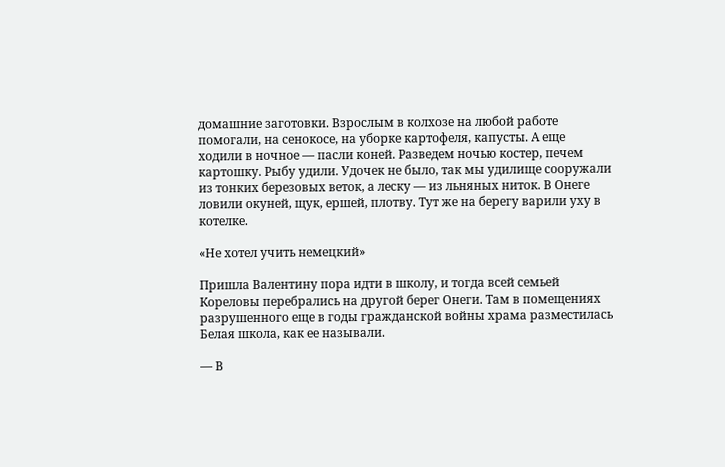домашние заготовки. Взрослым в колхозе на любой работе помогали, на сенокосе, на уборке картофеля, капусты. А еще ходили в ночное — пасли коней. Разведем ночью костер, печем картошку. Рыбу удили. Удочек не было, так мы удилище сооружали из тонких березовых веток, а леску — из льняных ниток. В Онеге ловили окуней, щук, ершей, плотву. Тут же на берегу варили уху в котелке.

«Не хотел учить немецкий»

Пришла Валентину пора идти в школу, и тогда всей семьей Кореловы перебрались на другой берег Онеги. Там в помещениях разрушенного еще в годы гражданской войны храма разместилась Белая школа, как ее называли.

— В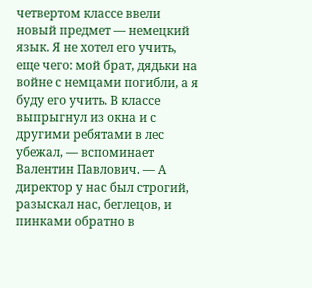четвертом классе ввели новый предмет — немецкий язык. Я не хотел его учить, еще чего: мой брат, дядьки на войне с немцами погибли, а я буду его учить. В классе выпрыгнул из окна и с другими ребятами в лес убежал, — вспоминает Валентин Павлович. — А директор у нас был строгий, разыскал нас, беглецов, и пинками обратно в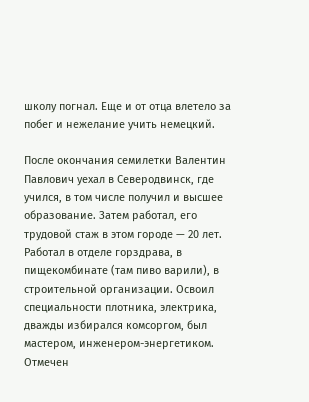школу погнал. Еще и от отца влетело за побег и нежелание учить немецкий.

После окончания семилетки Валентин Павлович уехал в Северодвинск, где учился, в том числе получил и высшее образование. Затем работал, его трудовой стаж в этом городе — 20 лет. Работал в отделе горздрава, в пищекомбинате (там пиво варили), в строительной организации. Освоил специальности плотника, электрика, дважды избирался комсоргом, был мастером, инженером-энергетиком. Отмечен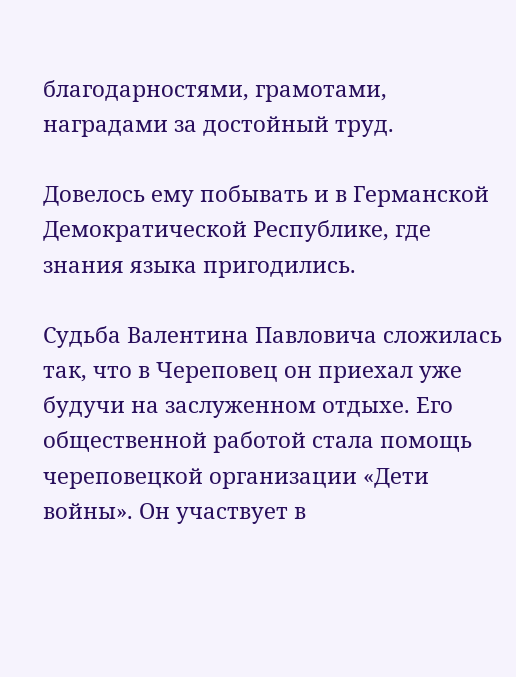благодарностями, грамотами, наградами за достойный труд.

Довелось ему побывать и в Германской Демократической Республике, где знания языка пригодились.

Судьба Валентина Павловича сложилась так, что в Череповец он приехал уже будучи на заслуженном отдыхе. Его общественной работой стала помощь череповецкой организации «Дети войны». Он участвует в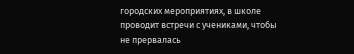городских мероприятиях, в школе проводит встречи с учениками, чтобы не прервалась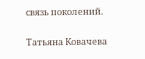связь поколений.

Татьяна Ковачева